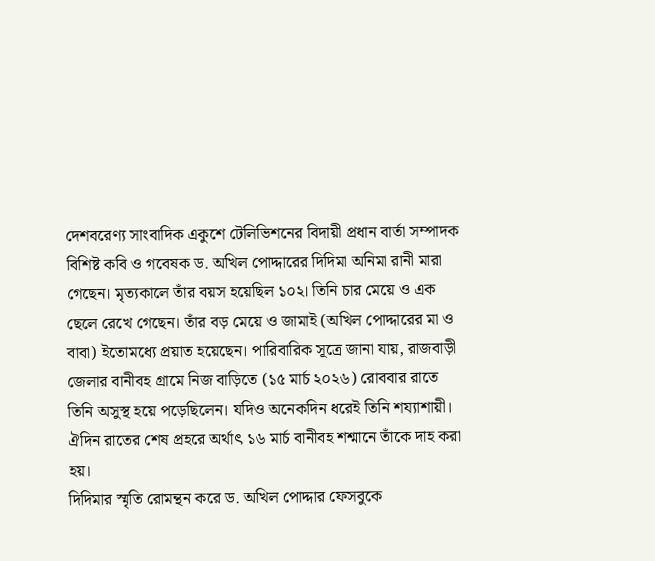দেশবরেণ্য সাংবাদিক একুশে টেলিভিশনের বিদায়ী প্রধান বার্তা সম্পাদক বিশিষ্ট কবি ও গবেষক ড. অখিল পোদ্দারের দিদিমা অনিমা রানী মারা গেছেন। মৃত্যকালে তাঁর বয়স হয়েছিল ১০২। তিনি চার মেয়ে ও এক ছেলে রেখে গেছেন। তাঁর বড় মেয়ে ও জামাই (অখিল পোদ্দারের মা ও বাবা) ইতোমধ্যে প্রয়াত হয়েছেন। পারিবারিক সূত্রে জানা যায়, রাজবাড়ী জেলার বানীবহ গ্রামে নিজ বাড়িতে (১৫ মার্চ ২০২৬) রোববার রাতে তিনি অসুস্থ হয়ে পড়েছিলেন। যদিও অনেকদিন ধরেই তিনি শয্যাশায়ী। ঐদিন রাতের শেষ প্রহরে অর্থাৎ ১৬ মার্চ বানীবহ শশ্মানে তাঁকে দাহ করা হয়।
দিদিমার স্মৃতি রোমন্থন করে ড. অখিল পোদ্দার ফেসবুকে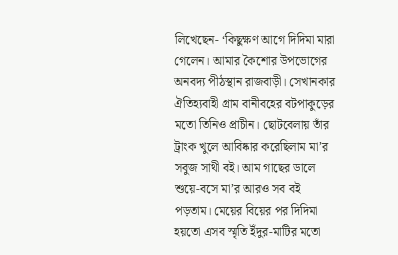লিখেছেন- ‘কিছুক্ষণ আগে দিদিমা মারা গেলেন। আমার কৈশোর উপভোগের অনবদ্য পীঠস্থান রাজবাড়ী। সেখানকার ঐতিহ্যবাহী গ্রাম বানীবহের বটপাকুড়ের মতো তিনিও প্রাচীন। ছোটবেলায় তাঁর ট্রাংক খুলে আবিষ্কার করেছিলাম মা’র সবুজ সাথী বই। আম গাছের ডালে শুয়ে-বসে মা’র আরও সব বই পড়তাম। মেয়ের বিয়ের পর দিদিমা হয়তো এসব স্মৃতি ইঁদুর-মাটির মতো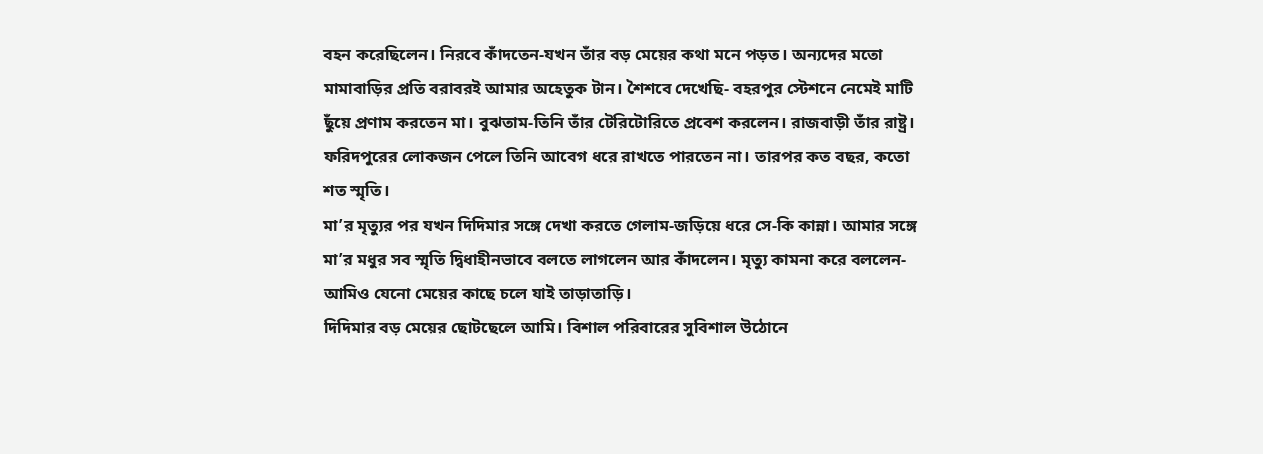বহন করেছিলেন। নিরবে কাঁদতেন-যখন তাঁর বড় মেয়ের কথা মনে পড়ত। অন্যদের মতো মামাবাড়ির প্রতি বরাবরই আমার অহেতুক টান। শৈশবে দেখেছি- বহরপুর স্টেশনে নেমেই মাটি ছুঁয়ে প্রণাম করতেন মা। বুঝতাম-তিনি তাঁর টেরিটোরিতে প্রবেশ করলেন। রাজবাড়ী তাঁর রাষ্ট্র। ফরিদপুরের লোকজন পেলে তিনি আবেগ ধরে রাখতে পারতেন না। তারপর কত বছর, কতো শত স্মৃতি।
মা’র মৃত্যুর পর যখন দিদিমার সঙ্গে দেখা করতে গেলাম-জড়িয়ে ধরে সে-কি কান্না। আমার সঙ্গে মা’র মধুর সব স্মৃতি দ্বিধাহীনভাবে বলতে লাগলেন আর কাঁদলেন। মৃত্যু কামনা করে বললেন-আমিও যেনো মেয়ের কাছে চলে যাই তাড়াতাড়ি।
দিদিমার বড় মেয়ের ছোটছেলে আমি। বিশাল পরিবারের সুবিশাল উঠোনে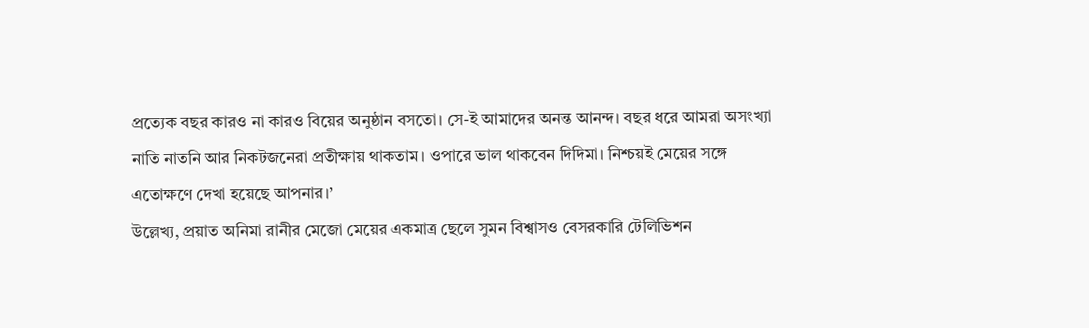প্রত্যেক বছর কারও না কারও বিয়ের অনুষ্ঠান বসতো। সে-ই আমাদের অনন্ত আনন্দ। বছর ধরে আমরা অসংখ্যা নাতি নাতনি আর নিকটজনেরা প্রতীক্ষায় থাকতাম। ওপারে ভাল থাকবেন দিদিমা। নিশ্চয়ই মেয়ের সঙ্গে এতোক্ষণে দেখা হয়েছে আপনার।’
উল্লেখ্য, প্রয়াত অনিমা রানীর মেজো মেয়ের একমাত্র ছেলে সুমন বিশ্বাসও বেসরকারি টেলিভিশন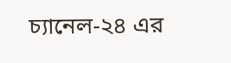চ্যানেল-২৪ এর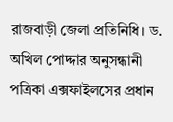রাজবাড়ী জেলা প্রতিনিধি। ড. অখিল পোদ্দার অনুসন্ধানী পত্রিকা এক্সফাইলসের প্রধান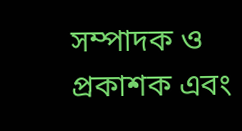সম্পাদক ও প্রকাশক এবং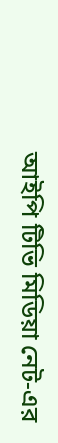আইপি টিভি মিডিয়া নেট-এর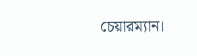চেয়ারম্যান।